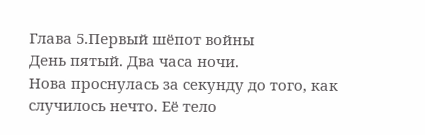Глава 5.Первый шёпот войны
День пятый. Два часа ночи.
Нова проснулась за секунду до того, как случилось нечто. Её тело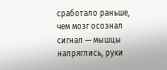сработало раньше, чем мозг осознал сигнал — мышцы напряглись, руки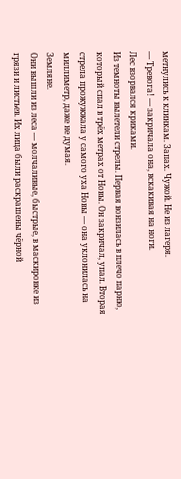метнулись к клинкам. Запах. Чужой. Не из лагеря.
— Тревога! — закричала она, вскакивая на ноги.
Лес взорвался криками.
Из темноты вылетели стрелы. Первая вонзилась в плечо парню, который спал в трёх метрах от Новы. Он закричал, упал. Вторая стрела прожужжала у самого уха Новы — она уклонилась на миллиметр, даже не думая.
Земляне.
Они вышли из леса — молчаливые, быстрые, в маскировке из грязи и листьев. Их лица были раскрашены чёрной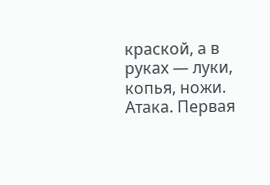краской, а в руках — луки, копья, ножи. Атака. Первая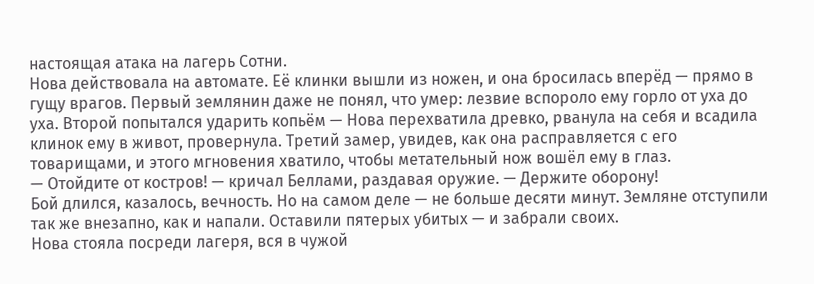настоящая атака на лагерь Сотни.
Нова действовала на автомате. Её клинки вышли из ножен, и она бросилась вперёд — прямо в гущу врагов. Первый землянин даже не понял, что умер: лезвие вспороло ему горло от уха до уха. Второй попытался ударить копьём — Нова перехватила древко, рванула на себя и всадила клинок ему в живот, провернула. Третий замер, увидев, как она расправляется с его товарищами, и этого мгновения хватило, чтобы метательный нож вошёл ему в глаз.
— Отойдите от костров! — кричал Беллами, раздавая оружие. — Держите оборону!
Бой длился, казалось, вечность. Но на самом деле — не больше десяти минут. Земляне отступили так же внезапно, как и напали. Оставили пятерых убитых — и забрали своих.
Нова стояла посреди лагеря, вся в чужой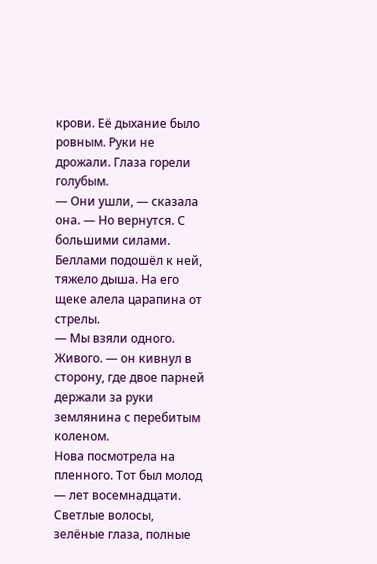крови. Её дыхание было ровным. Руки не дрожали. Глаза горели голубым.
— Они ушли, — сказала она. — Но вернутся. С большими силами.
Беллами подошёл к ней, тяжело дыша. На его щеке алела царапина от стрелы.
— Мы взяли одного. Живого. — он кивнул в сторону, где двое парней держали за руки землянина с перебитым коленом.
Нова посмотрела на пленного. Тот был молод — лет восемнадцати. Светлые волосы, зелёные глаза, полные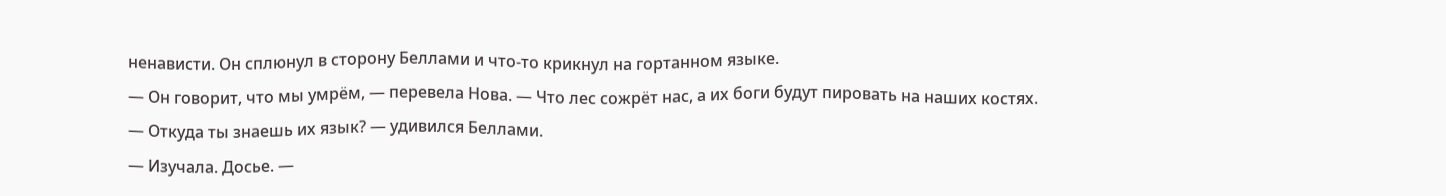ненависти. Он сплюнул в сторону Беллами и что-то крикнул на гортанном языке.
— Он говорит, что мы умрём, — перевела Нова. — Что лес сожрёт нас, а их боги будут пировать на наших костях.
— Откуда ты знаешь их язык? — удивился Беллами.
— Изучала. Досье. —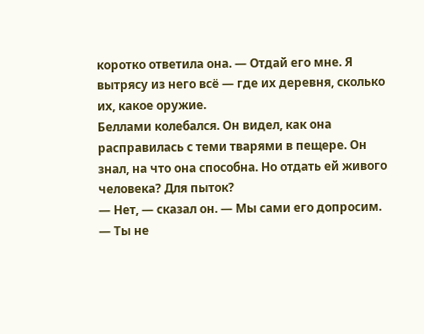коротко ответила она. — Отдай его мне. Я вытрясу из него всё — где их деревня, сколько их, какое оружие.
Беллами колебался. Он видел, как она расправилась с теми тварями в пещере. Он знал, на что она способна. Но отдать ей живого человека? Для пыток?
— Нет, — сказал он. — Мы сами его допросим.
— Ты не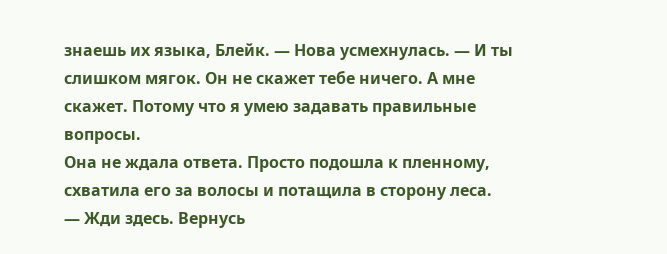знаешь их языка, Блейк. — Нова усмехнулась. — И ты слишком мягок. Он не скажет тебе ничего. А мне скажет. Потому что я умею задавать правильные вопросы.
Она не ждала ответа. Просто подошла к пленному, схватила его за волосы и потащила в сторону леса.
— Жди здесь. Вернусь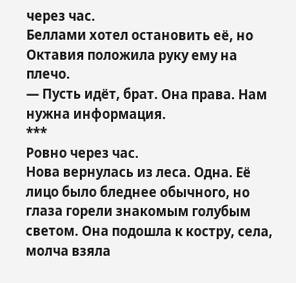через час.
Беллами хотел остановить её, но Октавия положила руку ему на плечо.
— Пусть идёт, брат. Она права. Нам нужна информация.
***
Ровно через час.
Нова вернулась из леса. Одна. Её лицо было бледнее обычного, но глаза горели знакомым голубым светом. Она подошла к костру, села, молча взяла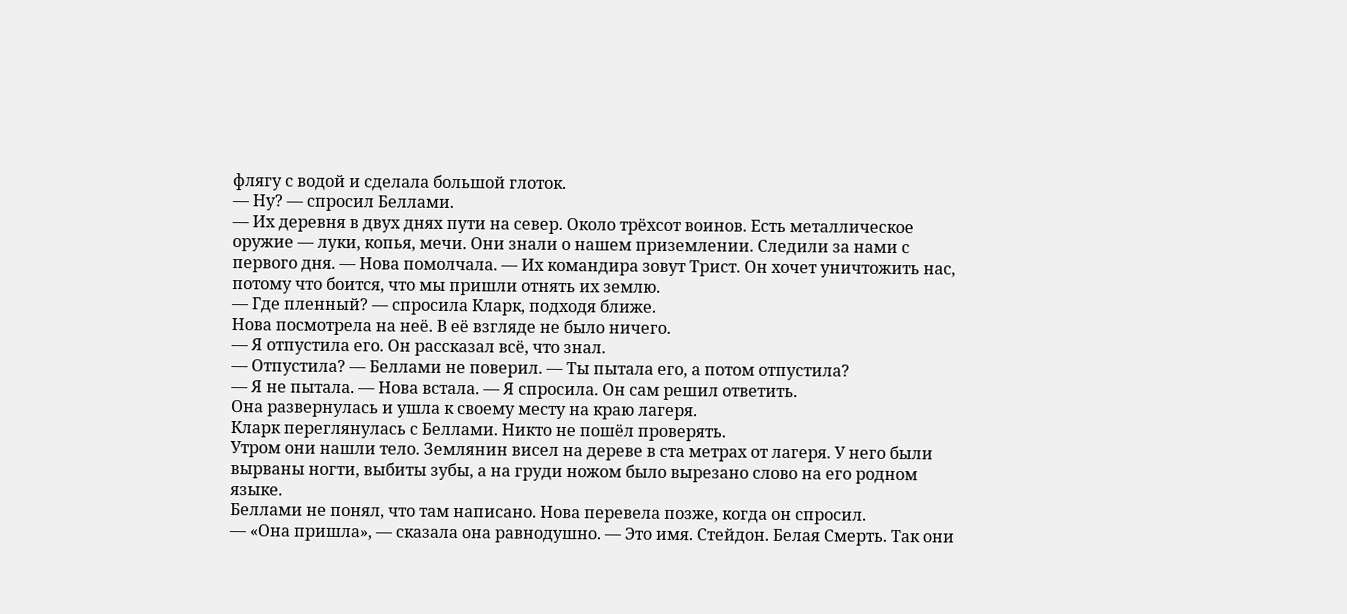флягу с водой и сделала большой глоток.
— Ну? — спросил Беллами.
— Их деревня в двух днях пути на север. Около трёхсот воинов. Есть металлическое оружие — луки, копья, мечи. Они знали о нашем приземлении. Следили за нами с первого дня. — Нова помолчала. — Их командира зовут Трист. Он хочет уничтожить нас, потому что боится, что мы пришли отнять их землю.
— Где пленный? — спросила Кларк, подходя ближе.
Нова посмотрела на неё. В её взгляде не было ничего.
— Я отпустила его. Он рассказал всё, что знал.
— Отпустила? — Беллами не поверил. — Ты пытала его, а потом отпустила?
— Я не пытала. — Нова встала. — Я спросила. Он сам решил ответить.
Она развернулась и ушла к своему месту на краю лагеря.
Кларк переглянулась с Беллами. Никто не пошёл проверять.
Утром они нашли тело. Землянин висел на дереве в ста метрах от лагеря. У него были вырваны ногти, выбиты зубы, а на груди ножом было вырезано слово на его родном языке.
Беллами не понял, что там написано. Нова перевела позже, когда он спросил.
— «Она пришла», — сказала она равнодушно. — Это имя. Стейдон. Белая Смерть. Так они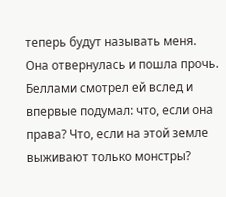теперь будут называть меня.
Она отвернулась и пошла прочь.
Беллами смотрел ей вслед и впервые подумал: что, если она права? Что, если на этой земле выживают только монстры?